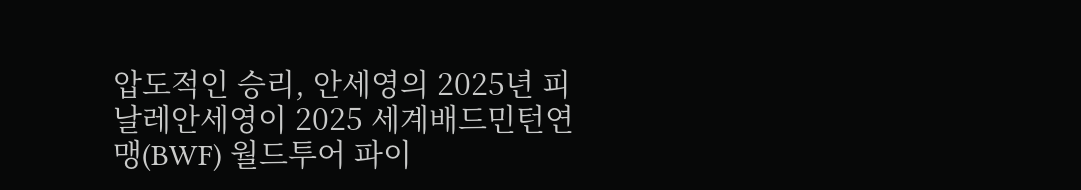압도적인 승리, 안세영의 2025년 피날레안세영이 2025 세계배드민턴연맹(BWF) 월드투어 파이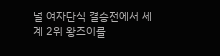널 여자단식 결승전에서 세계 2위 왕즈이를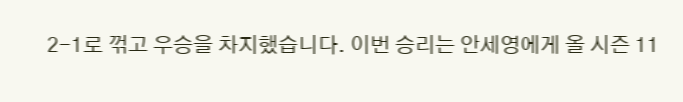2-1로 꺾고 우승을 차지했습니다. 이번 승리는 안세영에게 올 시즌 11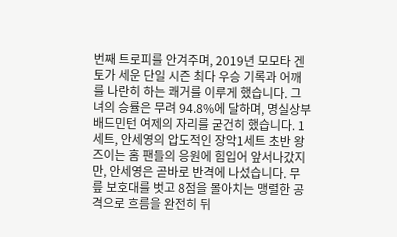번째 트로피를 안겨주며, 2019년 모모타 겐토가 세운 단일 시즌 최다 우승 기록과 어깨를 나란히 하는 쾌거를 이루게 했습니다. 그녀의 승률은 무려 94.8%에 달하며, 명실상부 배드민턴 여제의 자리를 굳건히 했습니다. 1세트, 안세영의 압도적인 장악1세트 초반 왕즈이는 홈 팬들의 응원에 힘입어 앞서나갔지만, 안세영은 곧바로 반격에 나섰습니다. 무릎 보호대를 벗고 8점을 몰아치는 맹렬한 공격으로 흐름을 완전히 뒤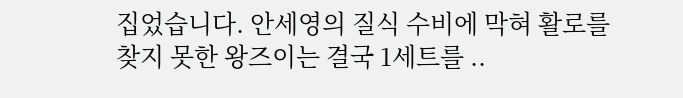집었습니다. 안세영의 질식 수비에 막혀 활로를 찾지 못한 왕즈이는 결국 1세트를 ..